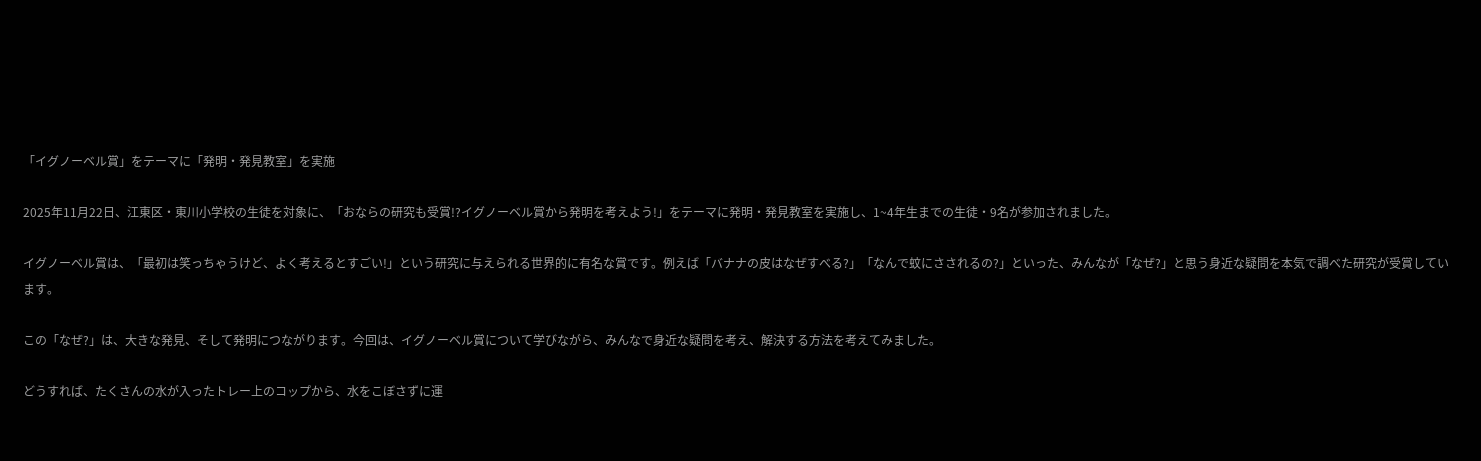「イグノーベル賞」をテーマに「発明・発見教室」を実施

2025年11月22日、江東区・東川小学校の生徒を対象に、「おならの研究も受賞!?イグノーベル賞から発明を考えよう!」をテーマに発明・発見教室を実施し、1~4年生までの生徒・9名が参加されました。

イグノーベル賞は、「最初は笑っちゃうけど、よく考えるとすごい!」という研究に与えられる世界的に有名な賞です。例えば「バナナの皮はなぜすべる?」「なんで蚊にさされるの?」といった、みんなが「なぜ?」と思う身近な疑問を本気で調べた研究が受賞しています。

この「なぜ?」は、大きな発見、そして発明につながります。今回は、イグノーベル賞について学びながら、みんなで身近な疑問を考え、解決する方法を考えてみました。

どうすれば、たくさんの水が入ったトレー上のコップから、水をこぼさずに運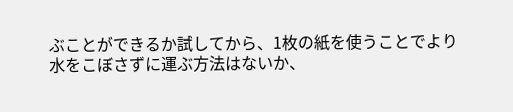ぶことができるか試してから、1枚の紙を使うことでより水をこぼさずに運ぶ方法はないか、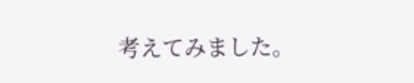考えてみました。